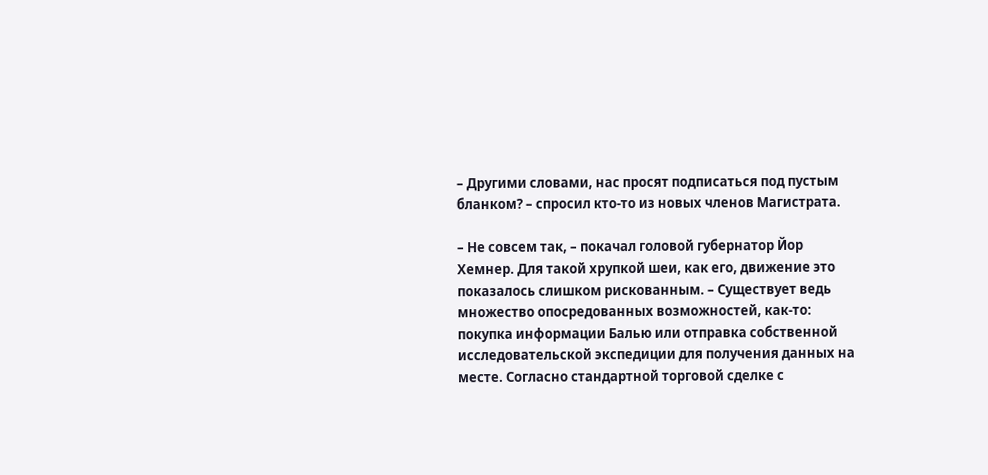– Другими словами, нас просят подписаться под пустым бланком? – спросил кто-то из новых членов Магистрата.

– Не совсем так, – покачал головой губернатор Йор Хемнер. Для такой хрупкой шеи, как его, движение это показалось слишком рискованным. – Существует ведь множество опосредованных возможностей, как-то: покупка информации Балью или отправка собственной исследовательской экспедиции для получения данных на месте. Согласно стандартной торговой сделке с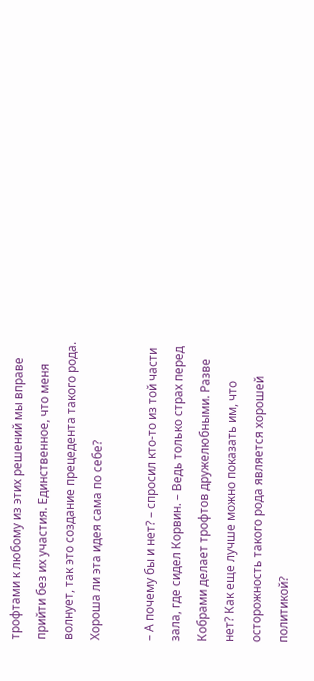трофтами к любому из этих решений мы вправе прийти без их участия. Единственное, что меня волнует, так это создание прецедента такого рода. Хороша ли эта идея сама по себе?

– А почему бы и нет? – спросил кто-то из той части зала, где сидел Корвин. – Ведь только страх перед Кобрами делает трофтов дружелюбными. Разве нет? Как еще лучше можно показать им, что осторожность такого рода является хорошей политикой?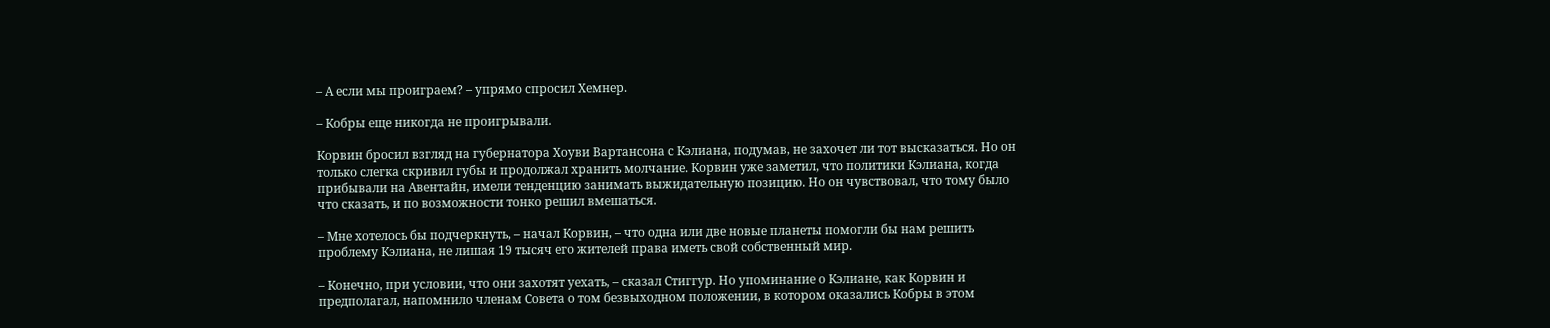– А если мы проиграем? – упрямо спросил Хемнер.

– Кобры еще никогда не проигрывали.

Корвин бросил взгляд на губернатора Хоуви Вартансона с Кэлиана, подумав, не захочет ли тот высказаться. Но он только слегка скривил губы и продолжал хранить молчание. Корвин уже заметил, что политики Кэлиана, когда прибывали на Авентайн, имели тенденцию занимать выжидательную позицию. Но он чувствовал, что тому было что сказать, и по возможности тонко решил вмешаться.

– Мне хотелось бы подчеркнуть, – начал Корвин, – что одна или две новые планеты помогли бы нам решить проблему Кэлиана, не лишая 19 тысяч его жителей права иметь свой собственный мир.

– Конечно, при условии, что они захотят уехать, – сказал Стиггур. Но упоминание о Кэлиане, как Корвин и предполагал, напомнило членам Совета о том безвыходном положении, в котором оказались Кобры в этом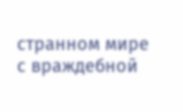странном мире с враждебной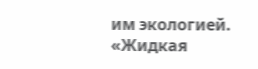им экологией. «Жидкая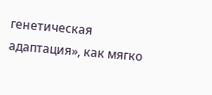генетическая адаптация», как мягко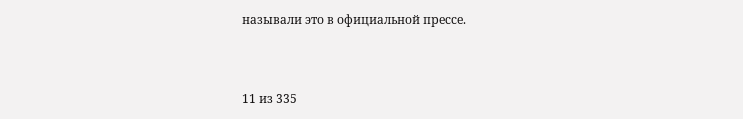называли это в официальной прессе.



11 из 335